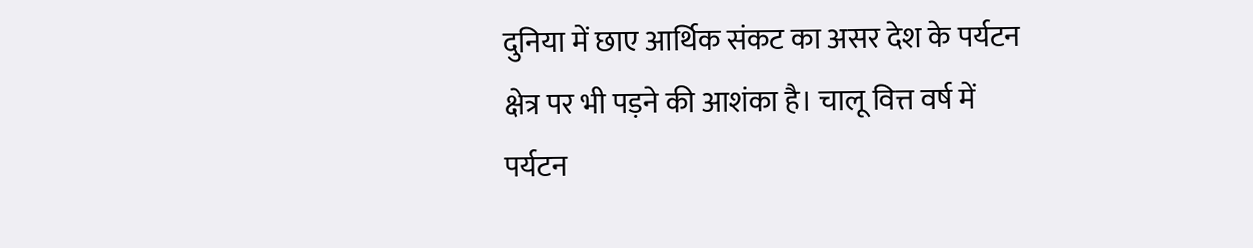दुनिया में छाए आर्थिक संकट का असर देश के पर्यटन क्षेत्र पर भी पड़ने की आशंका है। चालू वित्त वर्ष में पर्यटन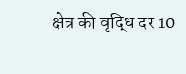क्षेत्र की वृद्धि दर 10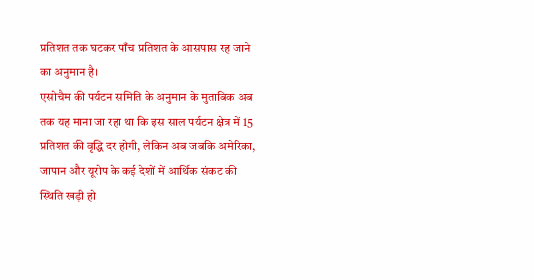प्रतिशत तक घटकर पाँच प्रतिशत के आसपास रह जाने का अनुमान है।
एसोचैम की पर्यटन समिति के अनुमान के मुताबिक अब तक यह माना जा रहा था कि इस साल पर्यटन क्षेत्र में 15 प्रतिशत की वृद्धि दर होगी, लेकिन अब जबकि अमेरिका, जापान और यूरोप के कई देशों में आर्थिक संकट की स्थिति खड़ी हो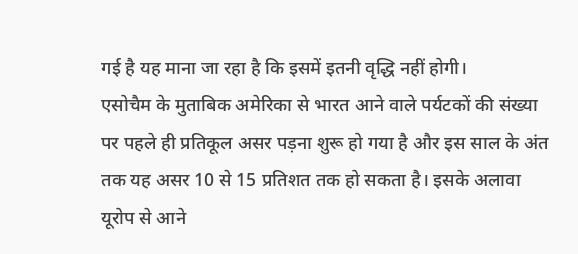गई है यह माना जा रहा है कि इसमें इतनी वृद्धि नहीं होगी।
एसोचैम के मुताबिक अमेरिका से भारत आने वाले पर्यटकों की संख्या पर पहले ही प्रतिकूल असर पड़ना शुरू हो गया है और इस साल के अंत तक यह असर 10 से 15 प्रतिशत तक हो सकता है। इसके अलावा यूरोप से आने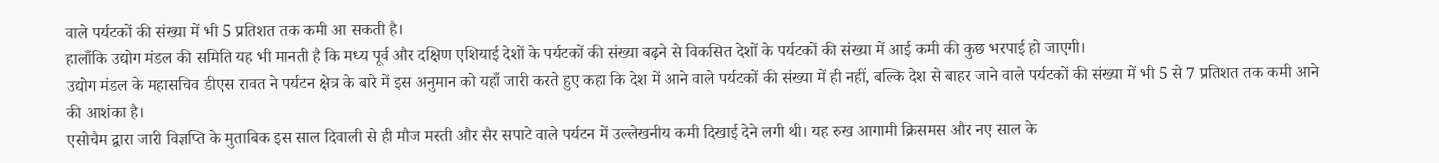वाले पर्यटकों की संख्या में भी 5 प्रतिशत तक कमी आ सकती है।
हालाँकि उद्योग मंडल की समिति यह भी मानती है कि मध्य पूर्व और दक्षिण एशियाई देशों के पर्यटकों की संख्या बढ़ने से विकसित देशों के पर्यटकों की संख्या में आई कमी की कुछ भरपाई हो जाएगी।
उद्योग मंडल के महासचिव डीएस रावत ने पर्यटन क्षेत्र के बारे में इस अनुमान को यहाँ जारी करते हुए कहा कि देश में आने वाले पर्यटकों की संख्या में ही नहीं, बल्कि देश से बाहर जाने वाले पर्यटकों की संख्या में भी 5 से 7 प्रतिशत तक कमी आने की आशंका है।
एसोचैम द्वारा जारी विज्ञप्ति के मुताबिक इस साल दिवाली से ही मौज मस्ती और सैर सपाटे वाले पर्यटन में उल्लेखनीय कमी दिखाई देने लगी थी। यह रुख आगामी क्रिसमस और नए साल के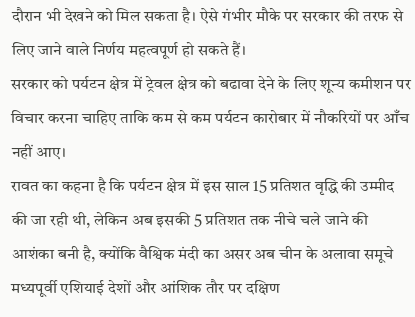दौरान भी देखने को मिल सकता है। ऐसे गंभीर मौके पर सरकार की तरफ से लिए जाने वाले निर्णय महत्वपूर्ण हो सकते हैं।
सरकार को पर्यटन क्षेत्र में ट्रेवल क्षेत्र को बढावा देने के लिए शून्य कमीशन पर विचार करना चाहिए ताकि कम से कम पर्यटन कारोबार में नौकरियों पर आँच नहीं आए।
रावत का कहना है कि पर्यटन क्षेत्र में इस साल 15 प्रतिशत वृद्धि की उम्मीद की जा रही थी, लेकिन अब इसकी 5 प्रतिशत तक नीचे चले जाने की आशंका बनी है, क्योंकि वैश्विक मंदी का असर अब चीन के अलावा समूचे मध्यपूर्वी एशियाई देशों और आंशिक तौर पर दक्षिण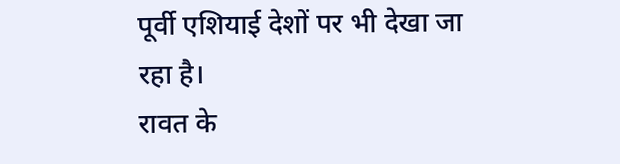पूर्वी एशियाई देशों पर भी देखा जा रहा है।
रावत के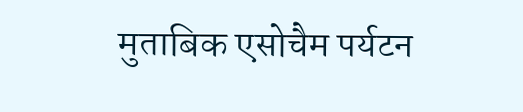मुताबिक एसोचैम पर्यटन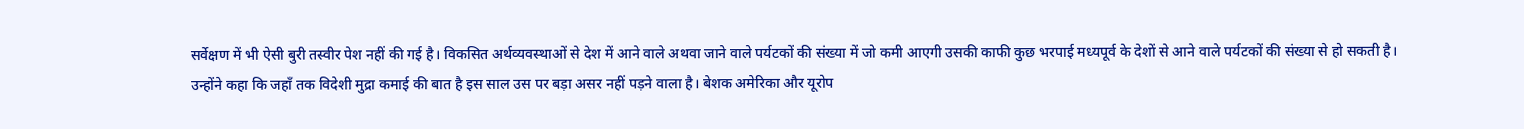सर्वेक्षण में भी ऐसी बुरी तस्वीर पेश नहीं की गई है। विकसित अर्थव्यवस्थाओं से देश में आने वाले अथवा जाने वाले पर्यटकों की संख्या में जो कमी आएगी उसकी काफी कुछ भरपाई मध्यपूर्व के देशों से आने वाले पर्यटकों की संख्या से हो सकती है।
उन्होंने कहा कि जहाँ तक विदेशी मुद्रा कमाई की बात है इस साल उस पर बड़ा असर नहीं पड़ने वाला है। बेशक अमेरिका और यूरोप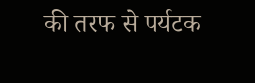की तरफ से पर्यटक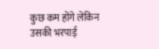कुछ कम होंगे लेकिन उसकी भरपाई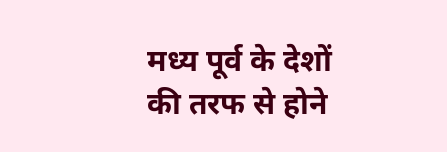मध्य पूर्व के देशों की तरफ से होने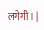लगेगी। |